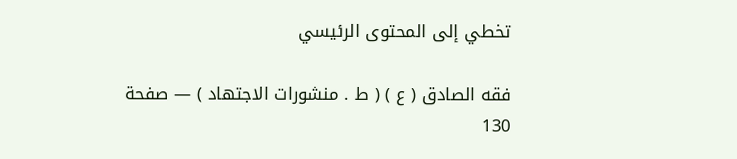تخطي إلى المحتوى الرئيسي

فقه الصادق ( ع ) ( ط . منشورات الاجتهاد ) — صفحة 130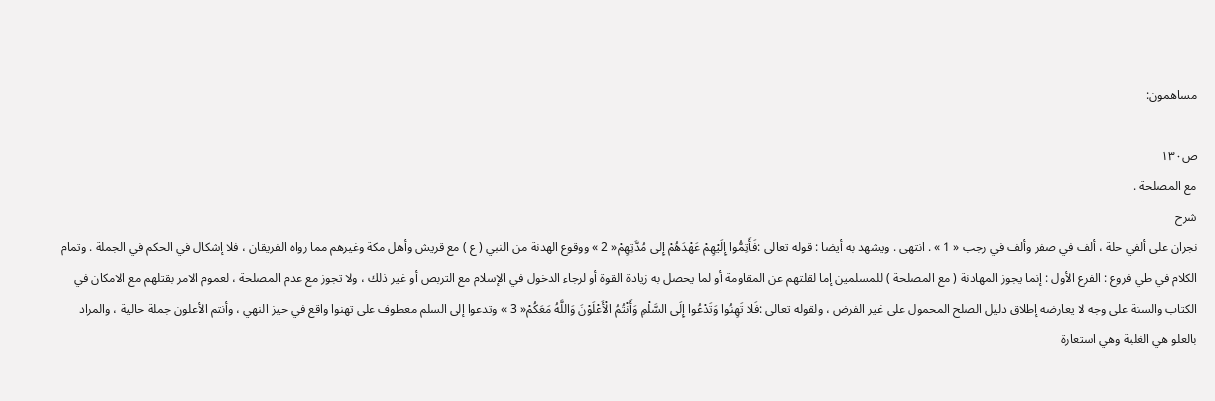مساهمون:

ص١٣٠
مع المصلحة .
شرح
نجران على ألفي حلة ، ألف في صفر وألف في رجب « 1 » . انتهى . ويشهد به أيضا : قوله تعالى :فَأَتِمُّوا إِلَيْهِمْ عَهْدَهُمْ إِلى مُدَّتِهِمْ« 2 » ووقوع الهدنة من النبي ( ع ) مع قريش وأهل مكة وغيرهم مما رواه الفريقان ، فلا إشكال في الحكم في الجملة . وتمام الكلام في طي فروع : الفرع الأول : إنما يجوز المهادنة ( مع المصلحة ) للمسلمين إما لقلتهم عن المقاومة أو لما يحصل به زيادة القوة أو لرجاء الدخول في الإسلام مع التربص أو غير ذلك ، ولا تجوز مع عدم المصلحة ، لعموم الامر بقتلهم مع الامكان في الكتاب والسنة على وجه لا يعارضه إطلاق دليل الصلح المحمول على غير الفرض ، ولقوله تعالى :فَلا تَهِنُوا وَتَدْعُوا إِلَى السَّلْمِ وَأَنْتُمُ الْأَعْلَوْنَ وَاللَّهُ مَعَكُمْ« 3 » وتدعوا إلى السلم معطوف على تهنوا واقع في حيز النهي ، وأنتم الأعلون جملة حالية ، والمراد بالعلو هي الغلبة وهي استعارة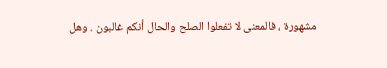مشهورة ، فالمعنى لا تفعلوا الصلح والحال أنكم غالبون . وهل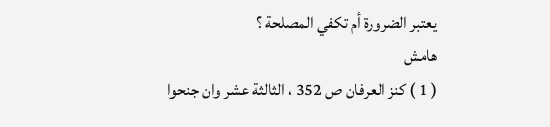يعتبر الضرورة أم تكفي المصلحة ؟
هامش
( 1 ) كنز العرفان ص 352 ، الثالثة عشر وان جنحوا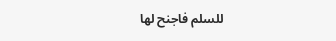للسلم فاجنح لها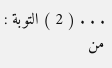. . . ( 2 ) التوبة : من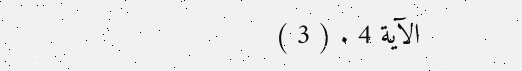الآية 4 . ( 3 )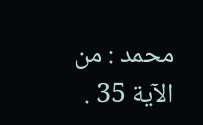محمد : من الآية 35 .